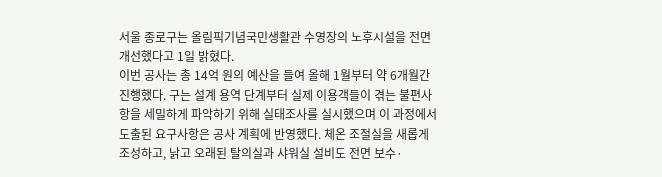서울 종로구는 올림픽기념국민생활관 수영장의 노후시설을 전면 개선했다고 1일 밝혔다.
이번 공사는 총 14억 원의 예산을 들여 올해 1월부터 약 6개월간 진행했다. 구는 설계 용역 단계부터 실제 이용객들이 겪는 불편사항을 세밀하게 파악하기 위해 실태조사를 실시했으며 이 과정에서 도출된 요구사항은 공사 계획에 반영했다. 체온 조절실을 새롭게 조성하고, 낡고 오래된 탈의실과 샤워실 설비도 전면 보수·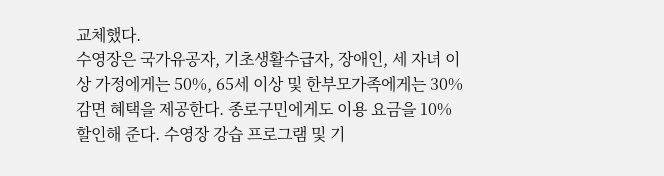교체했다.
수영장은 국가유공자, 기초생활수급자, 장애인, 세 자녀 이상 가정에게는 50%, 65세 이상 및 한부모가족에게는 30% 감면 혜택을 제공한다. 종로구민에게도 이용 요금을 10% 할인해 준다. 수영장 강습 프로그램 및 기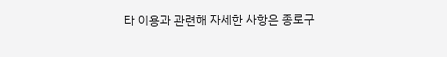타 이용과 관련해 자세한 사항은 종로구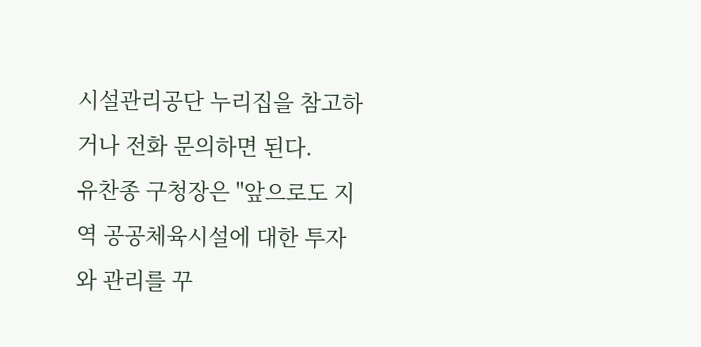시설관리공단 누리집을 참고하거나 전화 문의하면 된다.
유찬종 구청장은 "앞으로도 지역 공공체육시설에 대한 투자와 관리를 꾸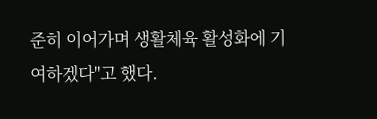준히 이어가며 생활체육 활성화에 기여하겠다"고 했다.